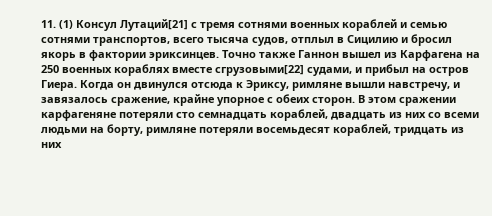11. (1) Консул Лутаций[21] с тремя сотнями военных кораблей и семью сотнями транспортов, всего тысяча судов, отплыл в Сицилию и бросил якорь в фактории эриксинцев. Точно также Ганнон вышел из Карфагена на 250 военных кораблях вместе сгрузовыми[22] судами, и прибыл на остров Гиера. Когда он двинулся отсюда к Эриксу, римляне вышли навстречу, и завязалось сражение, крайне упорное с обеих сторон. В этом сражении карфагеняне потеряли сто семнадцать кораблей, двадцать из них со всеми людьми на борту, римляне потеряли восемьдесят кораблей, тридцать из них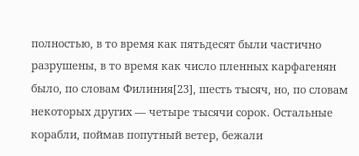полностью, в то время как пятьдесят были частично разрушены, в то время как число пленных карфагенян было, по словам Филиния[23], шесть тысяч, но, по словам некоторых других — четыре тысячи сорок. Остальные корабли, поймав попутный ветер, бежали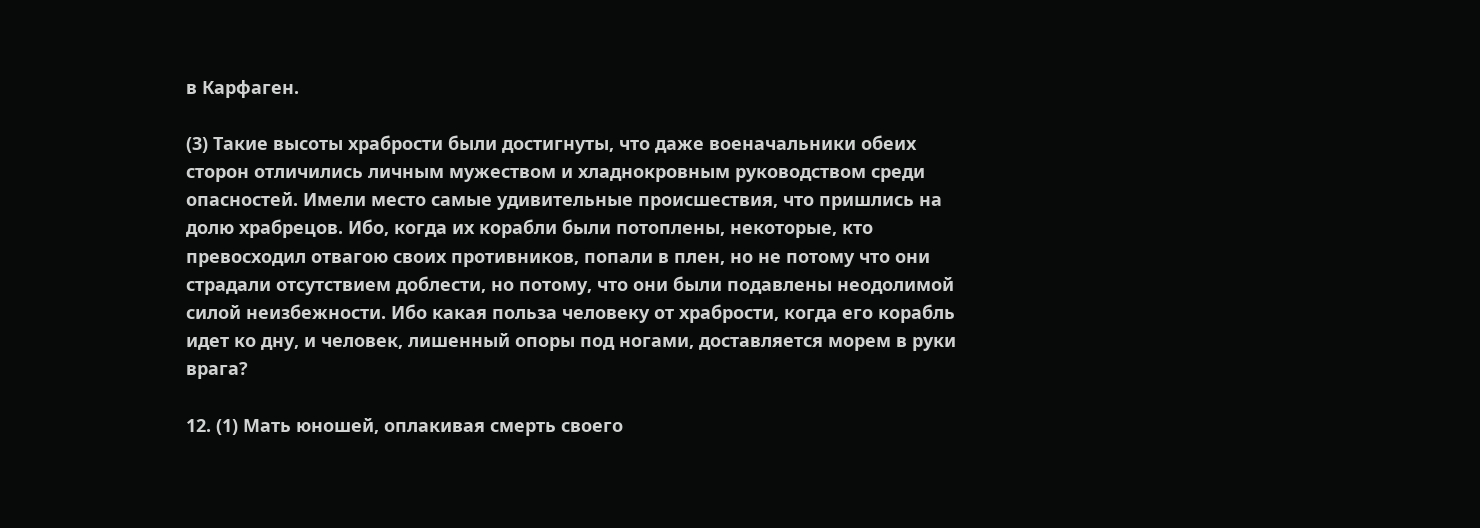в Карфаген.

(3) Такие высоты храбрости были достигнуты, что даже военачальники обеих сторон отличились личным мужеством и хладнокровным руководством среди опасностей. Имели место самые удивительные происшествия, что пришлись на долю храбрецов. Ибо, когда их корабли были потоплены, некоторые, кто превосходил отвагою своих противников, попали в плен, но не потому что они страдали отсутствием доблести, но потому, что они были подавлены неодолимой силой неизбежности. Ибо какая польза человеку от храбрости, когда его корабль идет ко дну, и человек, лишенный опоры под ногами, доставляется морем в руки врага?

12. (1) Мать юношей, оплакивая смерть своего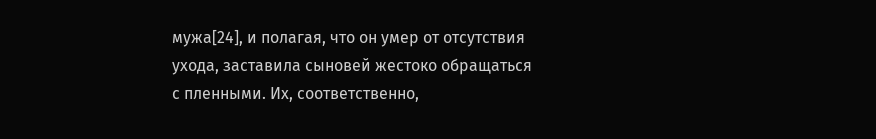мужа[24], и полагая, что он умер от отсутствия ухода, заставила сыновей жестоко обращаться с пленными. Их, соответственно,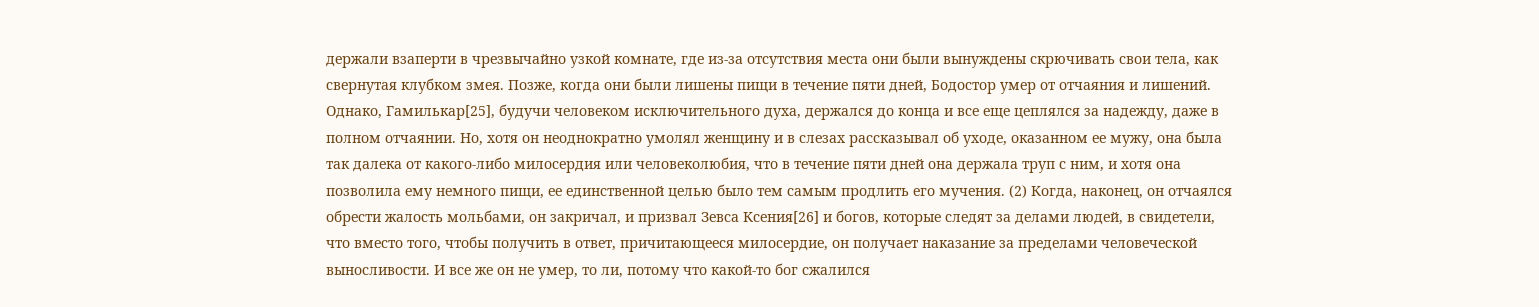держали взаперти в чрезвычайно узкой комнате, где из-за отсутствия места они были вынуждены скрючивать свои тела, как свернутая клубком змея. Позже, когда они были лишены пищи в течение пяти дней, Бодостор умер от отчаяния и лишений. Однако, Гамилькар[25], будучи человеком исключительного духа, держался до конца и все еще цеплялся за надежду, даже в полном отчаянии. Но, хотя он неоднократно умолял женщину и в слезах рассказывал об уходе, оказанном ее мужу, она была так далека от какого-либо милосердия или человеколюбия, что в течение пяти дней она держала труп с ним, и хотя она позволила ему немного пищи, ее единственной целью было тем самым продлить его мучения. (2) Когда, наконец, он отчаялся обрести жалость мольбами, он закричал, и призвал Зевса Ксения[26] и богов, которые следят за делами людей, в свидетели, что вместо того, чтобы получить в ответ, причитающееся милосердие, он получает наказание за пределами человеческой выносливости. И все же он не умер, то ли, потому что какой-то бог сжалился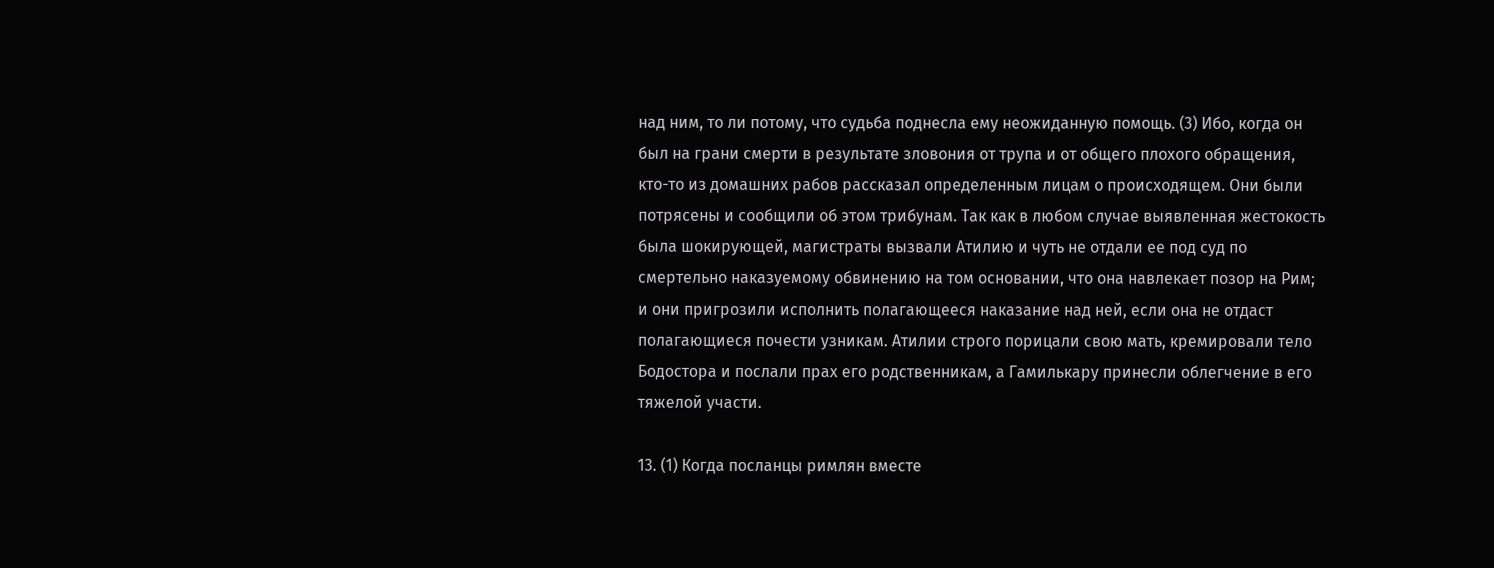над ним, то ли потому, что судьба поднесла ему неожиданную помощь. (3) Ибо, когда он был на грани смерти в результате зловония от трупа и от общего плохого обращения, кто-то из домашних рабов рассказал определенным лицам о происходящем. Они были потрясены и сообщили об этом трибунам. Так как в любом случае выявленная жестокость была шокирующей, магистраты вызвали Атилию и чуть не отдали ее под суд по смертельно наказуемому обвинению на том основании, что она навлекает позор на Рим; и они пригрозили исполнить полагающееся наказание над ней, если она не отдаст полагающиеся почести узникам. Атилии строго порицали свою мать, кремировали тело Бодостора и послали прах его родственникам, а Гамилькару принесли облегчение в его тяжелой участи.

13. (1) Когда посланцы римлян вместе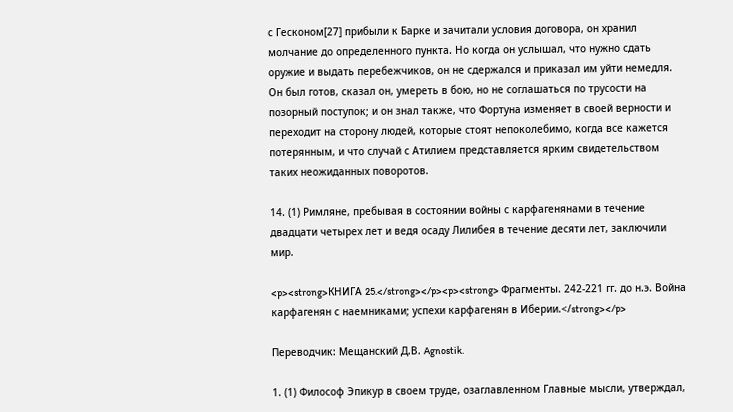с Гесконом[27] прибыли к Барке и зачитали условия договора, он хранил молчание до определенного пункта. Но когда он услышал, что нужно сдать оружие и выдать перебежчиков, он не сдержался и приказал им уйти немедля. Он был готов, сказал он, умереть в бою, но не соглашаться по трусости на позорный поступок; и он знал также, что Фортуна изменяет в своей верности и переходит на сторону людей, которые стоят непоколебимо, когда все кажется потерянным, и что случай с Атилием представляется ярким свидетельством таких неожиданных поворотов.

14. (1) Римляне, пребывая в состоянии войны с карфагенянами в течение двадцати четырех лет и ведя осаду Лилибея в течение десяти лет, заключили мир.

<p><strong>КНИГА 25.</strong></p><p><strong> Фрагменты. 242-221 гг. до н.э. Война карфагенян с наемниками; успехи карфагенян в Иберии.</strong></p>

Переводчик: Мещанский Д.В. Agnostik.

1. (1) Философ Эпикур в своем труде, озаглавленном Главные мысли, утверждал,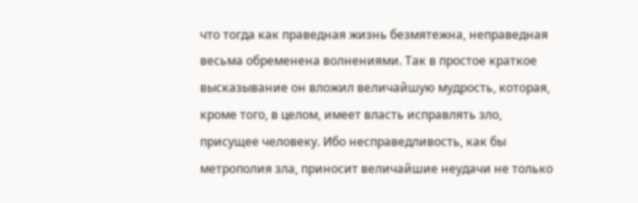что тогда как праведная жизнь безмятежна, неправедная весьма обременена волнениями. Так в простое краткое высказывание он вложил величайшую мудрость, которая, кроме того, в целом, имеет власть исправлять зло, присущее человеку. Ибо несправедливость, как бы метрополия зла, приносит величайшие неудачи не только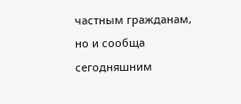частным гражданам, но и сообща сегодняшним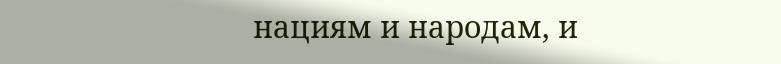нациям и народам, и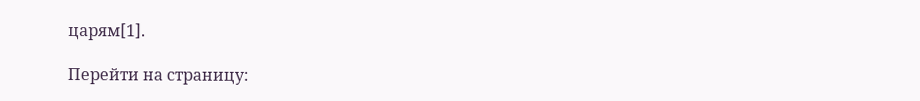царям[1].

Перейти на страницу: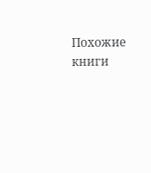Похожие книги